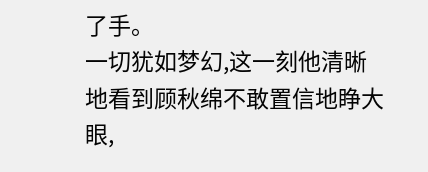了手。
一切犹如梦幻,这一刻他清晰地看到顾秋绵不敢置信地睁大眼,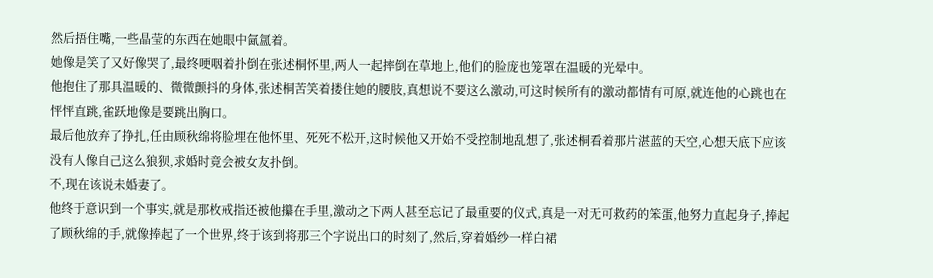然后捂住嘴,一些晶莹的东西在她眼中氤氲着。
她像是笑了又好像哭了,最终哽咽着扑倒在张述桐怀里,两人一起摔倒在草地上,他们的脸庞也笼罩在温暖的光晕中。
他抱住了那具温暖的、微微颤抖的身体,张述桐苦笑着搂住她的腰肢,真想说不要这么激动,可这时候所有的激动都情有可原,就连他的心跳也在怦怦直跳,雀跃地像是要跳出胸口。
最后他放弃了挣扎,任由顾秋绵将脸埋在他怀里、死死不松开,这时候他又开始不受控制地乱想了,张述桐看着那片湛蓝的天空,心想天底下应该没有人像自己这么狼狈,求婚时竟会被女友扑倒。
不,现在该说未婚妻了。
他终于意识到一个事实,就是那枚戒指还被他攥在手里,激动之下两人甚至忘记了最重要的仪式,真是一对无可救药的笨蛋,他努力直起身子,捧起了顾秋绵的手,就像捧起了一个世界,终于该到将那三个字说出口的时刻了,然后,穿着婚纱一样白裙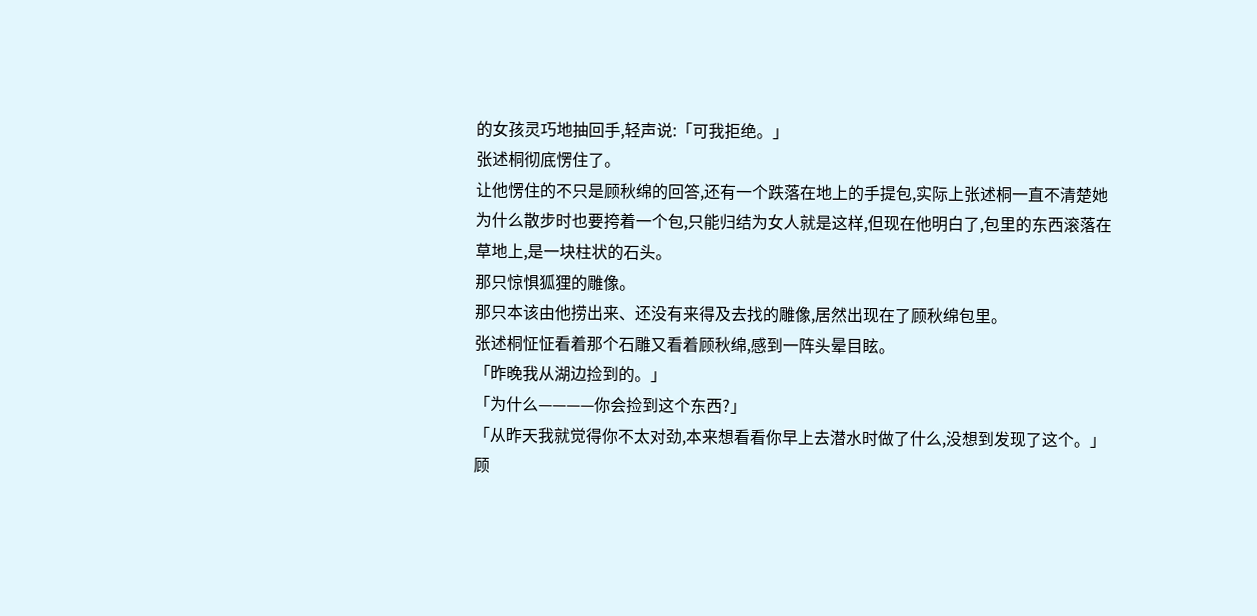的女孩灵巧地抽回手,轻声说:「可我拒绝。」
张述桐彻底愣住了。
让他愣住的不只是顾秋绵的回答,还有一个跌落在地上的手提包,实际上张述桐一直不清楚她为什么散步时也要挎着一个包,只能归结为女人就是这样,但现在他明白了,包里的东西滚落在草地上,是一块柱状的石头。
那只惊惧狐狸的雕像。
那只本该由他捞出来、还没有来得及去找的雕像,居然出现在了顾秋绵包里。
张述桐怔怔看着那个石雕又看着顾秋绵,感到一阵头晕目眩。
「昨晚我从湖边捡到的。」
「为什么————你会捡到这个东西?」
「从昨天我就觉得你不太对劲,本来想看看你早上去潜水时做了什么,没想到发现了这个。」
顾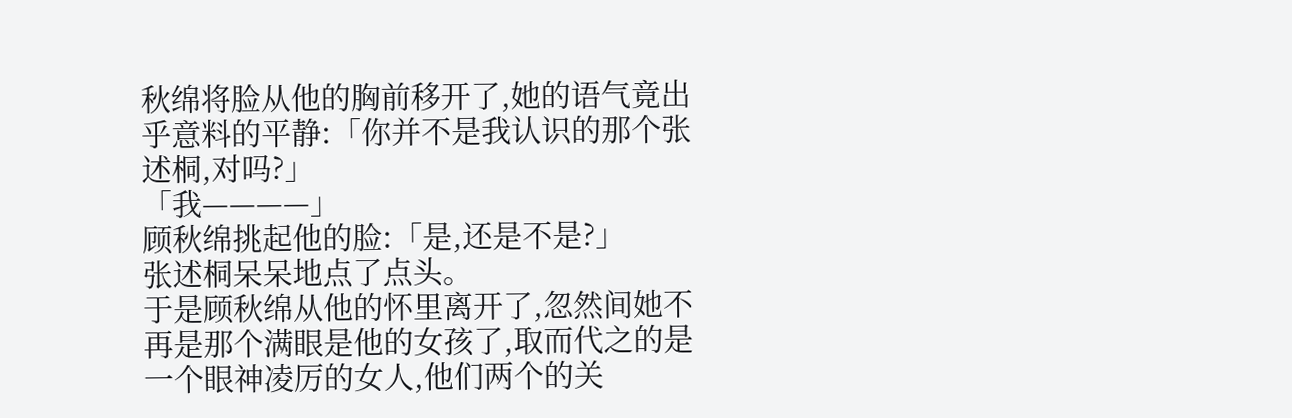秋绵将脸从他的胸前移开了,她的语气竟出乎意料的平静:「你并不是我认识的那个张述桐,对吗?」
「我————」
顾秋绵挑起他的脸:「是,还是不是?」
张述桐呆呆地点了点头。
于是顾秋绵从他的怀里离开了,忽然间她不再是那个满眼是他的女孩了,取而代之的是一个眼神凌厉的女人,他们两个的关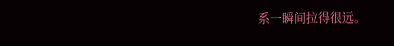系一瞬间拉得很远。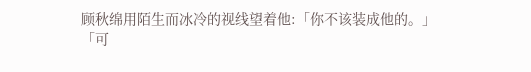顾秋绵用陌生而冰冷的视线望着他:「你不该装成他的。」
「可